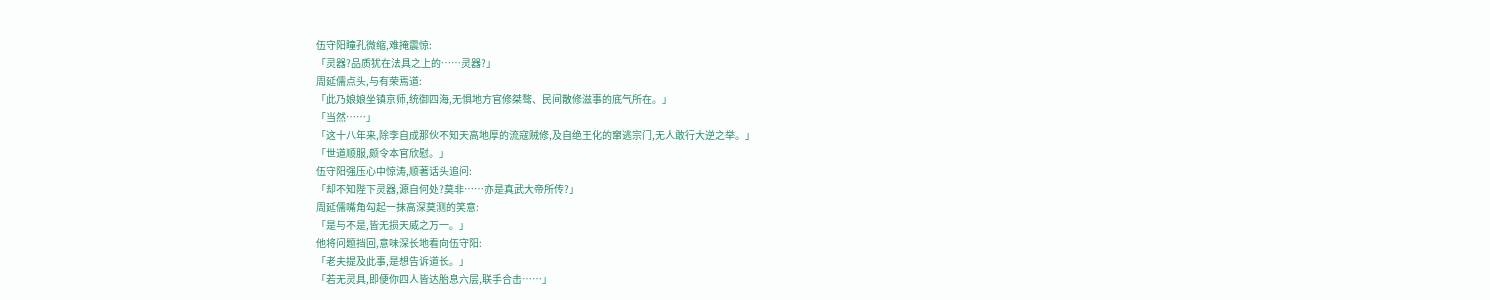伍守阳瞳孔微缩,难掩震惊:
「灵器?品质犹在法具之上的……灵器?」
周延儒点头,与有荣焉道:
「此乃娘娘坐镇京师,统御四海,无惧地方官修桀骜、民间散修滋事的底气所在。」
「当然……」
「这十八年来,除李自成那伙不知天高地厚的流寇贼修,及自绝王化的窜逃宗门,无人敢行大逆之举。」
「世道顺服,颇令本官欣慰。」
伍守阳强压心中惊涛,顺著话头追问:
「却不知陛下灵器,源自何处?莫非……亦是真武大帝所传?」
周延儒嘴角勾起一抹高深莫测的笑意:
「是与不是,皆无损天威之万一。」
他将问题挡回,意味深长地看向伍守阳:
「老夫提及此事,是想告诉道长。」
「若无灵具,即便你四人皆达胎息六层,联手合击……」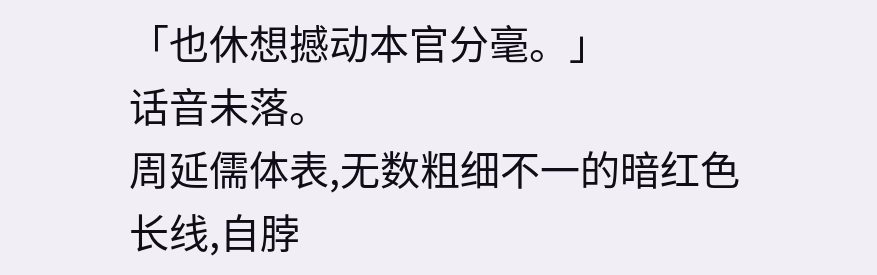「也休想撼动本官分毫。」
话音未落。
周延儒体表,无数粗细不一的暗红色长线,自脖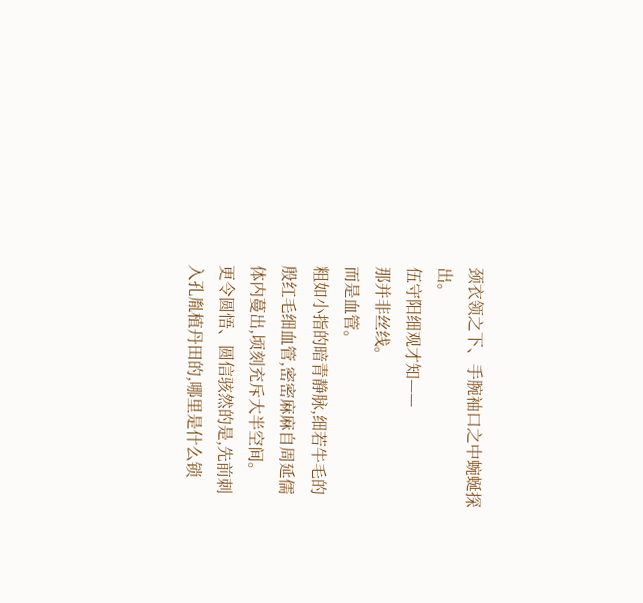颈衣领之下、手腕袖口之中蜿蜒探出。
伍守阳细观才知——
那并非丝线。
而是血管。
粗如小指的暗青静脉,细若牛毛的殷红毛细血管,密密麻麻自周延儒体内蔓出,顷刻充斥大半空间。
更令圆悟、圆信骇然的是,先前刺入孔胤植丹田的,哪里是什么锁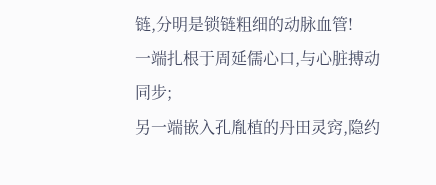链,分明是锁链粗细的动脉血管!
一端扎根于周延儒心口,与心脏搏动同步;
另一端嵌入孔胤植的丹田灵窍,隐约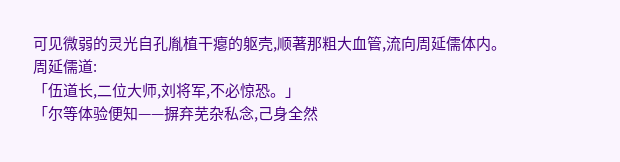可见微弱的灵光自孔胤植干瘪的躯壳,顺著那粗大血管,流向周延儒体内。
周延儒道:
「伍道长,二位大师,刘将军,不必惊恐。」
「尔等体验便知——摒弃芜杂私念,己身全然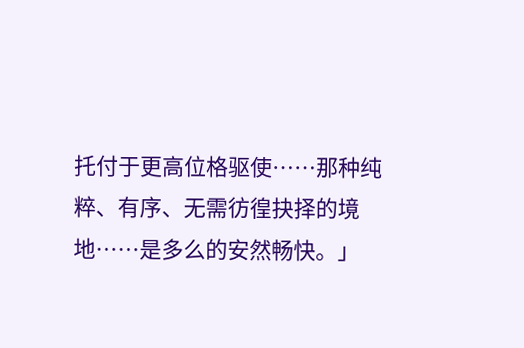托付于更高位格驱使……那种纯粹、有序、无需彷徨抉择的境地……是多么的安然畅快。」